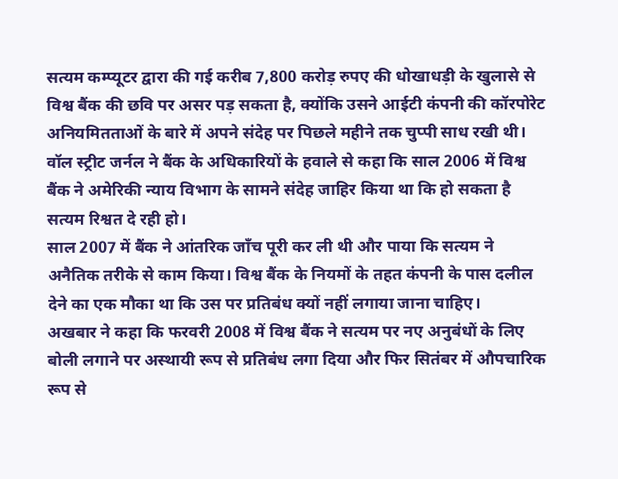सत्यम कम्प्यूटर द्वारा की गई करीब 7,800 करोड़ रुपए की धोखाधड़ी के खुलासे से विश्व बैंक की छवि पर असर पड़ सकता है, क्योंकि उसने आईटी कंपनी की कॉरपोरेट अनियमितताओं के बारे में अपने संदेह पर पिछले महीने तक चुप्पी साध रखी थी।
वॉल स्ट्रीट जर्नल ने बैंक के अधिकारियों के हवाले से कहा कि साल 2006 में विश्व बैंक ने अमेरिकी न्याय विभाग के सामने संदेह जाहिर किया था कि हो सकता है सत्यम रिश्वत दे रही हो।
साल 2007 में बैंक ने आंतरिक जाँच पूरी कर ली थी और पाया कि सत्यम ने अनैतिक तरीके से काम किया। विश्व बैंक के नियमों के तहत कंपनी के पास दलील देने का एक मौका था कि उस पर प्रतिबंध क्यों नहीं लगाया जाना चाहिए।
अखबार ने कहा कि फरवरी 2008 में विश्व बैंक ने सत्यम पर नए अनुबंधों के लिए बोली लगाने पर अस्थायी रूप से प्रतिबंध लगा दिया और फिर सितंबर में औपचारिक रूप से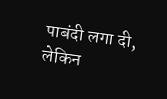पाबंदी लगा दी, लेकिन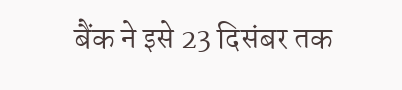बैंक ने इसे 23 दिसंबर तक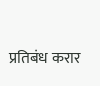प्रतिबंध करार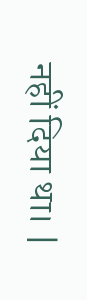नहीं दिया था। |